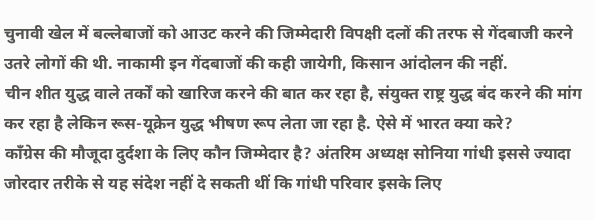चुनावी खेल में बल्लेबाजों को आउट करने की जिम्मेदारी विपक्षी दलों की तरफ से गेंदबाजी करने उतरे लोगों की थी. नाकामी इन गेंदबाजों की कही जायेगी, किसान आंदोलन की नहीं.
चीन शीत युद्ध वाले तर्कों को खारिज करने की बात कर रहा है, संयुक्त राष्ट्र युद्ध बंद करने की मांग कर रहा है लेकिन रूस-यूक्रेन युद्ध भीषण रूप लेता जा रहा है. ऐसे में भारत क्या करे?
कॉंग्रेस की मौजूदा दुर्दशा के लिए कौन जिम्मेदार है? अंतरिम अध्यक्ष सोनिया गांधी इससे ज्यादा जोरदार तरीके से यह संदेश नहीं दे सकती थीं कि गांधी परिवार इसके लिए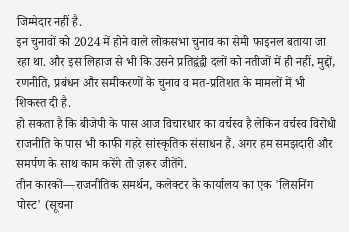जिम्मेदार नहीं है.
इन चुनावों को 2024 में होने वाले लोकसभा चुनाव का सेमी फाइनल बताया जा रहा था. और इस लिहाज से भी कि उसने प्रतिद्वंद्वी दलों को नतीजों में ही नहीं, मुद्दों, रणनीति, प्रबंधन और समीकरणों के चुनाव व मत-प्रतिशत के मामलों में भी शिकस्त दी है.
हो सकता है कि बीजेपी के पास आज विचारधार का वर्चस्व है लेकिन वर्चस्व विरोधी राजनीति के पास भी काफी गहरे सांस्कृतिक संसाधन हैं. अगर हम समझदारी और समर्पण के साथ काम करेंगे तो ज़रूर जीतेंगे.
तीन कारकों—राजनीतिक समर्थन, कलेक्टर के कार्यालय का एक 'लिसनिंग पोस्ट' (सूचना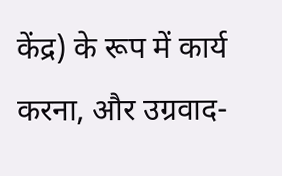केंद्र) के रूप में कार्य करना, और उग्रवाद-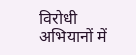विरोधी अभियानों में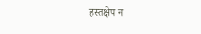हस्तक्षेप न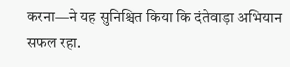करना—ने यह सुनिश्चित किया कि दंतेवाड़ा अभियान सफल रहा.